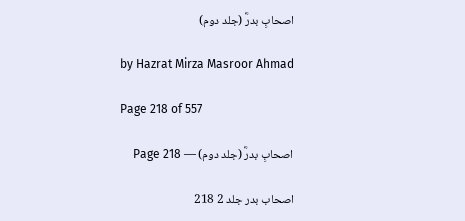اصحابِ بدرؓ (جلد دوم)

by Hazrat Mirza Masroor Ahmad

Page 218 of 557

اصحابِ بدرؓ (جلد دوم) — Page 218

اصحاب بدر جلد 2 218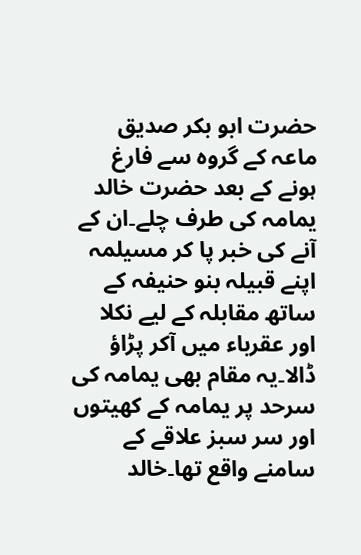حضرت ابو بکر صدیق ماعہ کے گروہ سے فارغ ہونے کے بعد حضرت خالد یمامہ کی طرف چلے۔ان کے آنے کی خبر پا کر مسیلمہ اپنے قبیلہ بنو حنیفہ کے ساتھ مقابلہ کے لیے نکلا اور عقرباء میں آکر پڑاؤ ڈالا۔یہ مقام بھی یمامہ کی سرحد پر یمامہ کے کھیتوں اور سر سبز علاقے کے سامنے واقع تھا۔خالد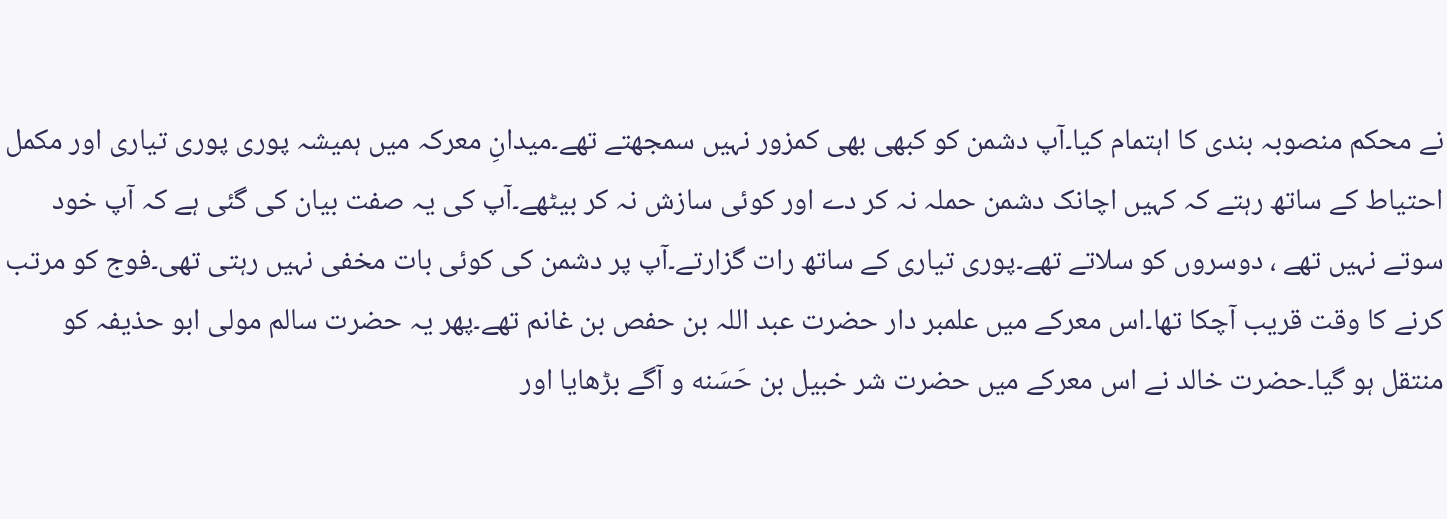نے محکم منصوبہ بندی کا اہتمام کیا۔آپ دشمن کو کبھی بھی کمزور نہیں سمجھتے تھے۔میدانِ معرکہ میں ہمیشہ پوری پوری تیاری اور مکمل احتیاط کے ساتھ رہتے کہ کہیں اچانک دشمن حملہ نہ کر دے اور کوئی سازش نہ کر بیٹھے۔آپ کی یہ صفت بیان کی گئی ہے کہ آپ خود سوتے نہیں تھے ، دوسروں کو سلاتے تھے۔پوری تیاری کے ساتھ رات گزارتے۔آپ پر دشمن کی کوئی بات مخفی نہیں رہتی تھی۔فوج کو مرتب کرنے کا وقت قریب آچکا تھا۔اس معرکے میں علمبر دار حضرت عبد اللہ بن حفص بن غانم تھے۔پھر یہ حضرت سالم مولی ابو حذیفہ کو منتقل ہو گیا۔حضرت خالد نے اس معرکے میں حضرت شر خبیل بن حَسَنه و آگے بڑھایا اور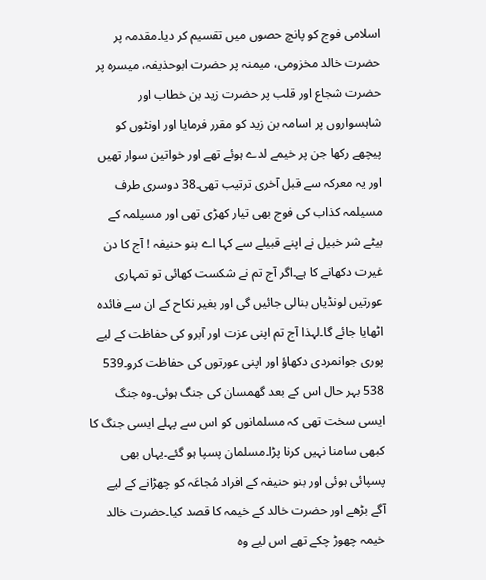اسلامی فوج کو پانچ حصوں میں تقسیم کر دیا۔مقدمہ پر حضرت خالد مخزومی، میمنہ پر حضرت ابوحذیفہ، میسرہ پر حضرت شجاع اور قلب پر حضرت زید بن خطاب اور شاہسواروں پر اسامہ بن زید کو مقرر فرمایا اور اونٹوں کو پیچھے رکھا جن پر خیمے لدے ہوئے تھے اور خواتین سوار تھیں اور یہ معرکہ سے قبل آخری ترتیب تھی۔38 دوسری طرف مسیلمہ کذاب کی فوج بھی تیار کھڑی تھی اور مسیلمہ کے بیٹے شر خبیل نے اپنے قبیلے سے کہا اے بنو حنیفہ ! آج کا دن غیرت دکھانے کا ہے۔اگر آج تم نے شکست کھائی تو تمہاری عورتیں لونڈیاں بنالی جائیں گی اور بغیر نکاح کے ان سے فائدہ اٹھایا جائے گا۔لہذا آج تم اپنی عزت اور آبرو کی حفاظت کے لیے پوری جوانمردی دکھاؤ اور اپنی عورتوں کی حفاظت کرو۔539 538 بہر حال اس کے بعد گھمسان کی جنگ ہوئی۔وہ جنگ ایسی سخت تھی کہ مسلمانوں کو اس سے پہلے ایسی جنگ کا کبھی سامنا نہیں کرنا پڑا۔مسلمان پسپا ہو گئے۔یہاں بھی پسپائی ہوئی اور بنو حنیفہ کے افراد مُجاعَہ کو چھڑانے کے لیے آگے بڑھے اور حضرت خالد کے خیمہ کا قصد کیا۔حضرت خالد خیمہ چھوڑ چکے تھے اس لیے وہ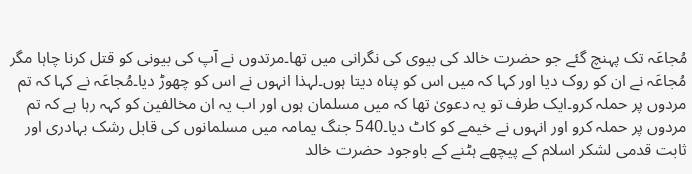مُجاعَہ تک پہنچ گئے جو حضرت خالد کی بیوی کی نگرانی میں تھا۔مرتدوں نے آپ کی بیونی کو قتل کرنا چاہا مگر مُجاعَہ نے ان کو روک دیا اور کہا کہ میں اس کو پناہ دیتا ہوں۔لہذا انہوں نے اس کو چھوڑ دیا۔مُجاعَہ نے کہا کہ تم مردوں پر حملہ کرو۔ایک طرف تو یہ دعویٰ تھا کہ میں مسلمان ہوں اور اب یہ ان مخالفین کو کہہ رہا ہے کہ تم مردوں پر حملہ کرو اور انہوں نے خیمے کو کاٹ دیا۔540 جنگ یمامہ میں مسلمانوں کی قابل رشک بہادری اور ثابت قدمی لشکر اسلام کے پیچھے ہٹنے کے باوجود حضرت خالد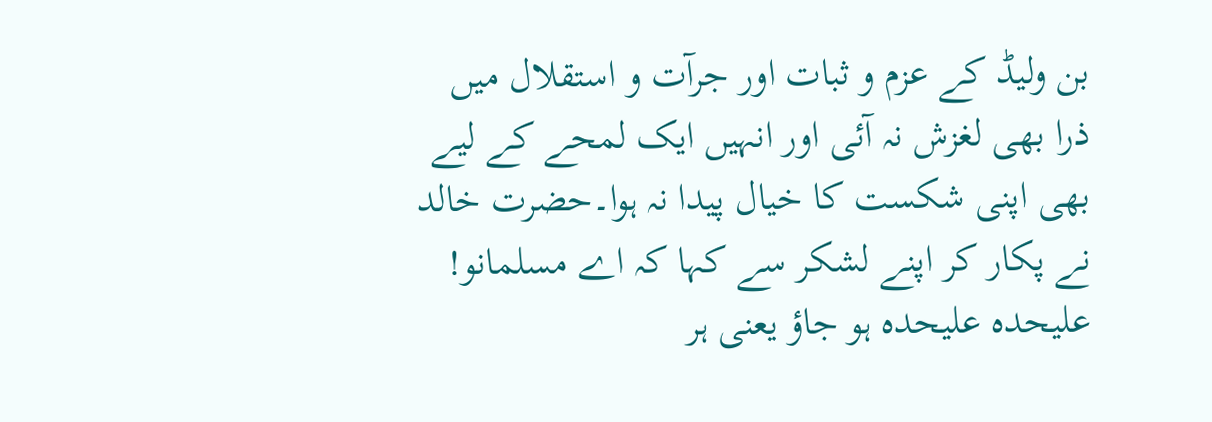بن ولیڈ کے عزم و ثبات اور جرآت و استقلال میں ذرا بھی لغزش نہ آئی اور انہیں ایک لمحے کے لیے بھی اپنی شکست کا خیال پیدا نہ ہوا۔حضرت خالد نے پکار کر اپنے لشکر سے کہا کہ اے مسلمانو! علیحدہ علیحدہ ہو جاؤ یعنی ہر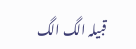قبیلہ الگ الگ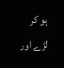ہو کر لڑے اور